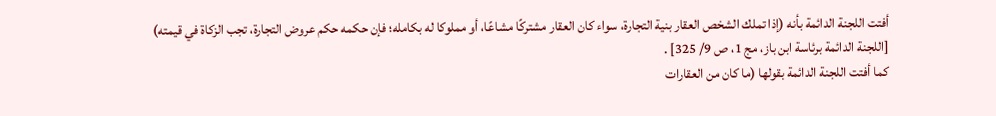أفتت اللجنة الدائمة بأنه (إذا تملك الشخص العقار بنية التجارة، سواء كان العقار مشتركًا مشاعًا، أو مملوكا له بكامله؛ فإن حكمه حكم عروض التجارة، تجب الزكاة في قيمته) [اللجنة الدائمة برئاسة ابن باز، مج 1، ص 9/ 325] .
كما أفتت اللجنة الدائمة بقولها (ما كان من العقارات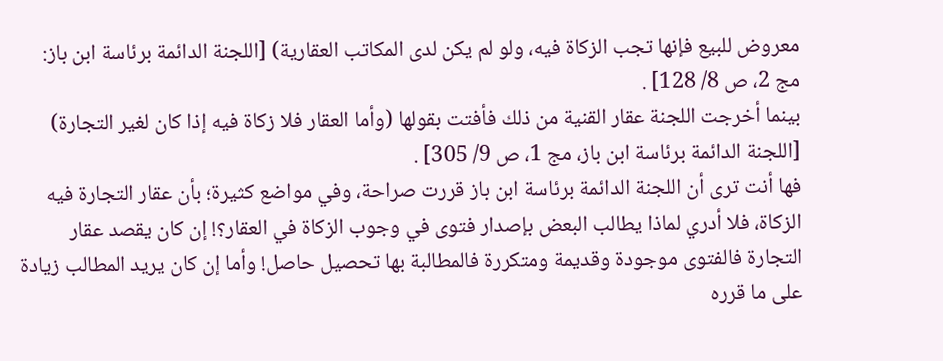معروض للبيع فإنها تجب الزكاة فيه، ولو لم يكن لدى المكاتب العقارية) [اللجنة الدائمة برئاسة ابن باز: مج 2، ص 8/ 128] .
بينما أخرجت اللجنة عقار القنية من ذلك فأفتت بقولها (وأما العقار فلا زكاة فيه إذا كان لغير التجارة) [اللجنة الدائمة برئاسة ابن باز، مج 1، ص 9/ 305] .
فها أنت ترى أن اللجنة الدائمة برئاسة ابن باز قررت صراحة، وفي مواضع كثيرة؛ بأن عقار التجارة فيه الزكاة، فلا أدري لماذا يطالب البعض بإصدار فتوى في وجوب الزكاة في العقار؟! إن كان يقصد عقار التجارة فالفتوى موجودة وقديمة ومتكررة فالمطالبة بها تحصيل حاصل! وأما إن كان يريد المطالب زيادة على ما قرره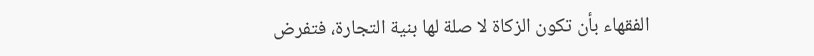الفقهاء بأن تكون الزكاة لا صلة لها بنية التجارة، فتفرض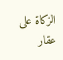الزكاة على عقار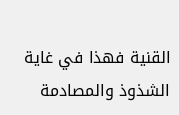القنية فهذا في غاية الشذوذ والمصادمة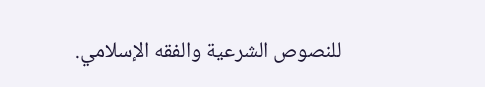للنصوص الشرعية والفقه الإسلامي.